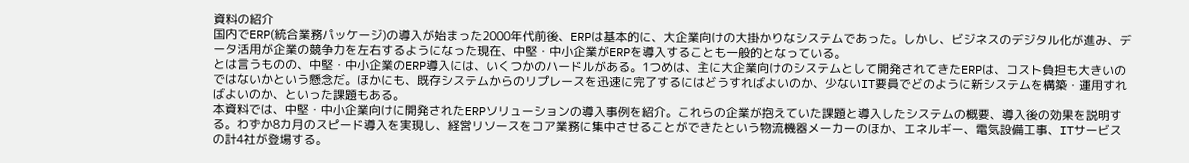資料の紹介
国内でERP(統合業務パッケージ)の導入が始まった2000年代前後、ERPは基本的に、大企業向けの大掛かりなシステムであった。しかし、ビジネスのデジタル化が進み、データ活用が企業の競争力を左右するようになった現在、中堅・中小企業がERPを導入することも一般的となっている。
とは言うものの、中堅・中小企業のERP導入には、いくつかのハードルがある。1つめは、主に大企業向けのシステムとして開発されてきたERPは、コスト負担も大きいのではないかという懸念だ。ほかにも、既存システムからのリプレースを迅速に完了するにはどうすればよいのか、少ないIT要員でどのように新システムを構築・運用すればよいのか、といった課題もある。
本資料では、中堅・中小企業向けに開発されたERPソリューションの導入事例を紹介。これらの企業が抱えていた課題と導入したシステムの概要、導入後の効果を説明する。わずか8カ月のスピード導入を実現し、経営リソースをコア業務に集中させることができたという物流機器メーカーのほか、エネルギー、電気設備工事、ITサービスの計4社が登場する。